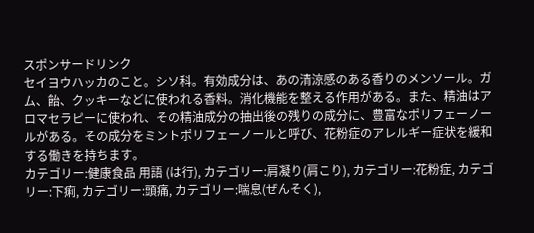スポンサードリンク
セイヨウハッカのこと。シソ科。有効成分は、あの清涼感のある香りのメンソール。ガム、飴、クッキーなどに使われる香料。消化機能を整える作用がある。また、精油はアロマセラピーに使われ、その精油成分の抽出後の残りの成分に、豊富なポリフェーノールがある。その成分をミントポリフェーノールと呼び、花粉症のアレルギー症状を緩和する働きを持ちます。
カテゴリー:健康食品 用語 (は行), カテゴリー:肩凝り(肩こり), カテゴリー:花粉症, カテゴリー:下痢, カテゴリー:頭痛, カテゴリー:喘息(ぜんそく),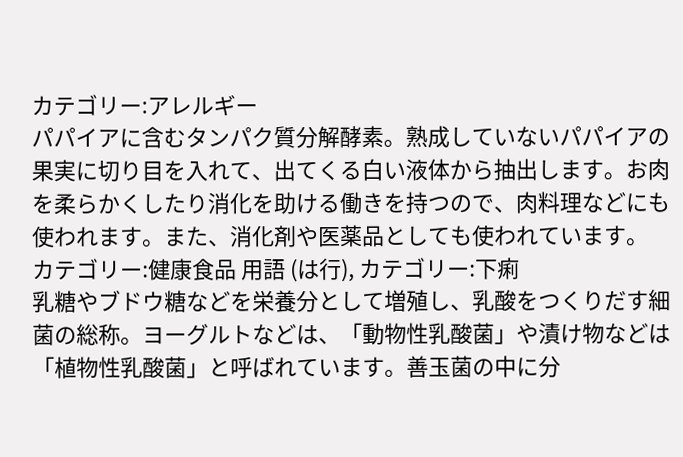カテゴリー:アレルギー
パパイアに含むタンパク質分解酵素。熟成していないパパイアの果実に切り目を入れて、出てくる白い液体から抽出します。お肉を柔らかくしたり消化を助ける働きを持つので、肉料理などにも使われます。また、消化剤や医薬品としても使われています。
カテゴリー:健康食品 用語 (は行), カテゴリー:下痢
乳糖やブドウ糖などを栄養分として増殖し、乳酸をつくりだす細菌の総称。ヨーグルトなどは、「動物性乳酸菌」や漬け物などは「植物性乳酸菌」と呼ばれています。善玉菌の中に分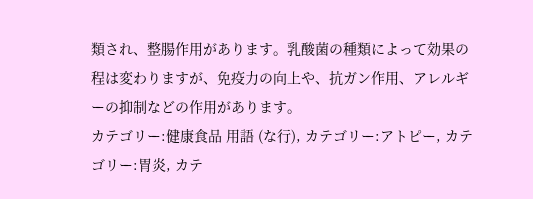類され、整腸作用があります。乳酸菌の種類によって効果の程は変わりますが、免疫力の向上や、抗ガン作用、アレルギーの抑制などの作用があります。
カテゴリー:健康食品 用語 (な行), カテゴリー:アトピー, カテゴリー:胃炎, カテ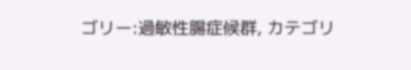ゴリー:過敏性腸症候群, カテゴリ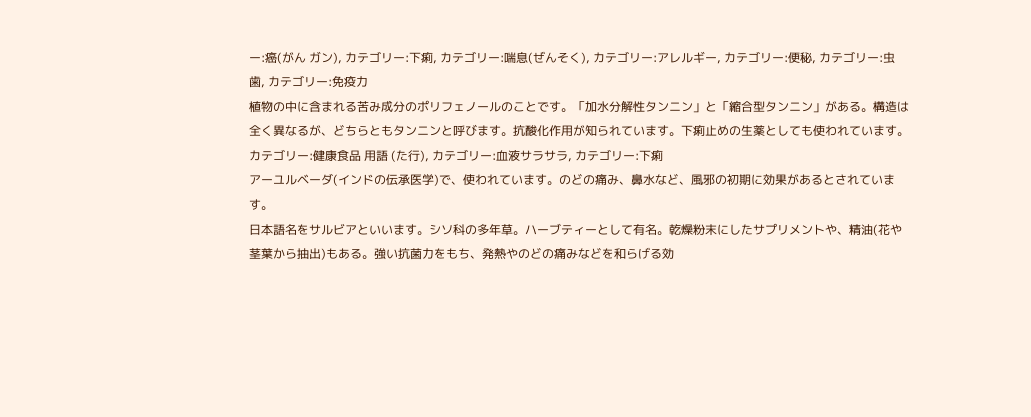ー:癌(がん ガン), カテゴリー:下痢, カテゴリー:喘息(ぜんそく), カテゴリー:アレルギー, カテゴリー:便秘, カテゴリー:虫歯, カテゴリー:免疫力
植物の中に含まれる苦み成分のポリフェノールのことです。「加水分解性タンニン」と「縮合型タンニン」がある。構造は全く異なるが、どちらともタンニンと呼びます。抗酸化作用が知られています。下痢止めの生薬としても使われています。
カテゴリー:健康食品 用語 (た行), カテゴリー:血液サラサラ, カテゴリー:下痢
アーユルベーダ(インドの伝承医学)で、使われています。のどの痛み、鼻水など、風邪の初期に効果があるとされています。
日本語名をサルビアといいます。シソ科の多年草。ハーブティーとして有名。乾燥粉末にしたサプリメントや、精油(花や茎葉から抽出)もある。強い抗菌力をもち、発熱やのどの痛みなどを和らげる効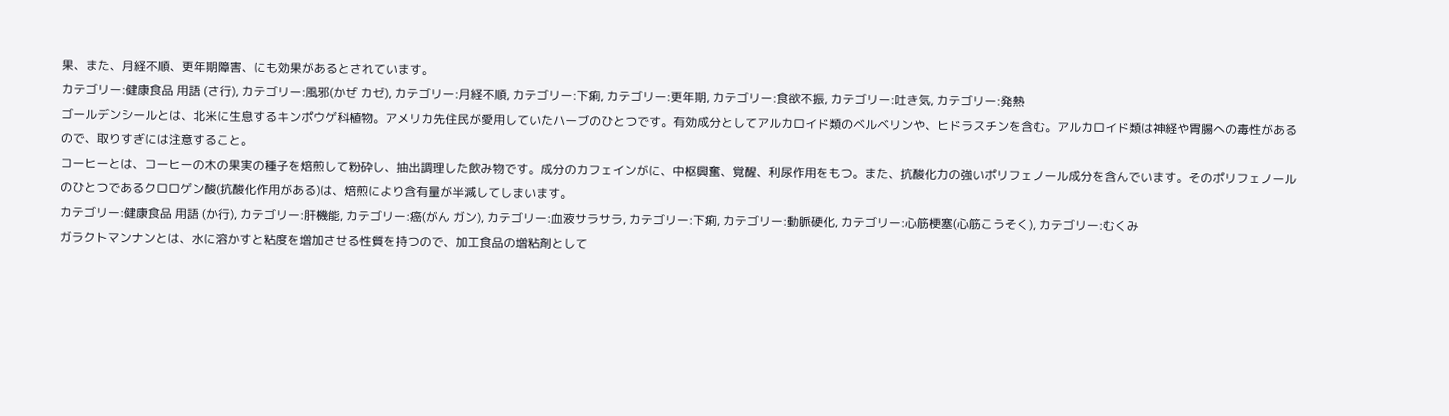果、また、月経不順、更年期障害、にも効果があるとされています。
カテゴリー:健康食品 用語 (さ行), カテゴリー:風邪(かぜ カゼ), カテゴリー:月経不順, カテゴリー:下痢, カテゴリー:更年期, カテゴリー:食欲不振, カテゴリー:吐き気, カテゴリー:発熱
ゴールデンシールとは、北米に生息するキンポウゲ科植物。アメリカ先住民が愛用していたハーブのひとつです。有効成分としてアルカロイド類のベルベリンや、ヒドラスチンを含む。アルカロイド類は神経や胃腸への毒性があるので、取りすぎには注意すること。
コーヒーとは、コーヒーの木の果実の種子を焙煎して粉砕し、抽出調理した飲み物です。成分のカフェインがに、中枢興奮、覚醒、利尿作用をもつ。また、抗酸化力の強いポリフェノール成分を含んでいます。そのポリフェノールのひとつであるクロロゲン酸(抗酸化作用がある)は、焙煎により含有量が半減してしまいます。
カテゴリー:健康食品 用語 (か行), カテゴリー:肝機能, カテゴリー:癌(がん ガン), カテゴリー:血液サラサラ, カテゴリー:下痢, カテゴリー:動脈硬化, カテゴリー:心筋梗塞(心筋こうそく), カテゴリー:むくみ
ガラクトマンナンとは、水に溶かすと粘度を増加させる性質を持つので、加工食品の増粘剤として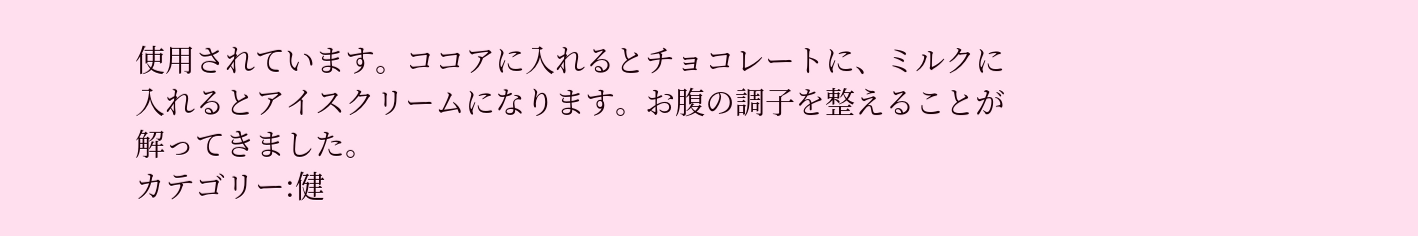使用されています。ココアに入れるとチョコレートに、ミルクに入れるとアイスクリームになります。お腹の調子を整えることが解ってきました。
カテゴリー:健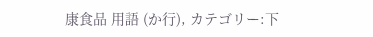康食品 用語 (か行), カテゴリー:下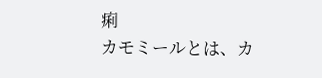痢
カモミールとは、カ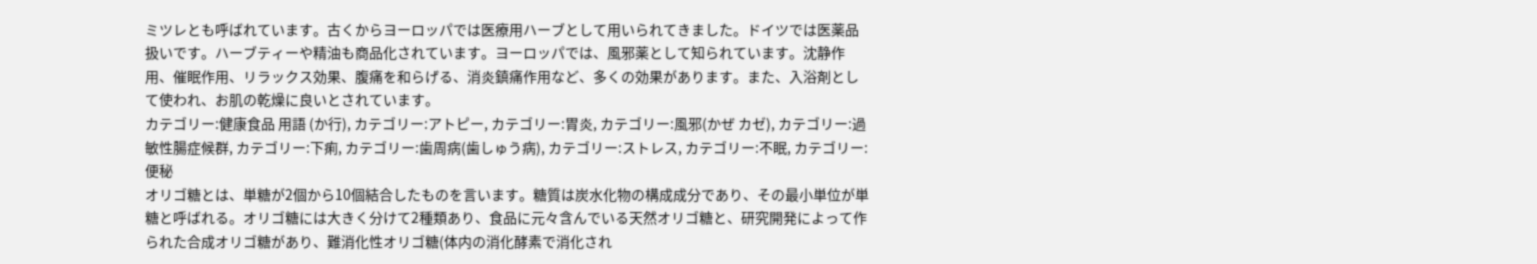ミツレとも呼ばれています。古くからヨーロッパでは医療用ハーブとして用いられてきました。ドイツでは医薬品扱いです。ハーブティーや精油も商品化されています。ヨーロッパでは、風邪薬として知られています。沈静作用、催眠作用、リラックス効果、腹痛を和らげる、消炎鎮痛作用など、多くの効果があります。また、入浴剤として使われ、お肌の乾燥に良いとされています。
カテゴリー:健康食品 用語 (か行), カテゴリー:アトピー, カテゴリー:胃炎, カテゴリー:風邪(かぜ カゼ), カテゴリー:過敏性腸症候群, カテゴリー:下痢, カテゴリー:歯周病(歯しゅう病), カテゴリー:ストレス, カテゴリー:不眠, カテゴリー:便秘
オリゴ糖とは、単糖が2個から10個結合したものを言います。糖質は炭水化物の構成成分であり、その最小単位が単糖と呼ばれる。オリゴ糖には大きく分けて2種類あり、食品に元々含んでいる天然オリゴ糖と、研究開発によって作られた合成オリゴ糖があり、難消化性オリゴ糖(体内の消化酵素で消化され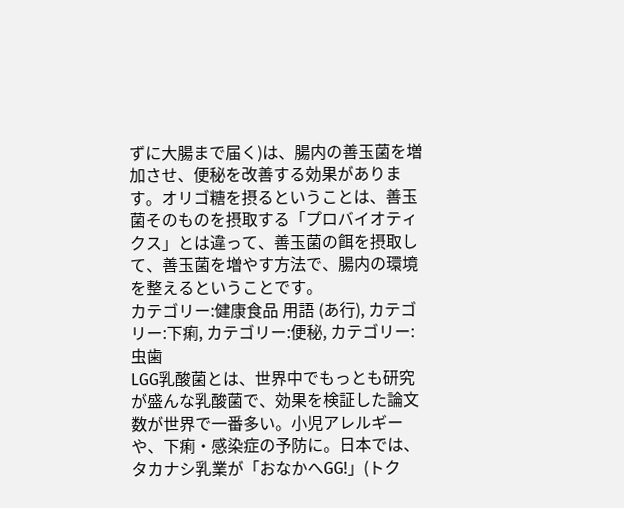ずに大腸まで届く)は、腸内の善玉菌を増加させ、便秘を改善する効果があります。オリゴ糖を摂るということは、善玉菌そのものを摂取する「プロバイオティクス」とは違って、善玉菌の餌を摂取して、善玉菌を増やす方法で、腸内の環境を整えるということです。
カテゴリー:健康食品 用語 (あ行), カテゴリー:下痢, カテゴリー:便秘, カテゴリー:虫歯
LGG乳酸菌とは、世界中でもっとも研究が盛んな乳酸菌で、効果を検証した論文数が世界で一番多い。小児アレルギーや、下痢・感染症の予防に。日本では、タカナシ乳業が「おなかへGG!」(トク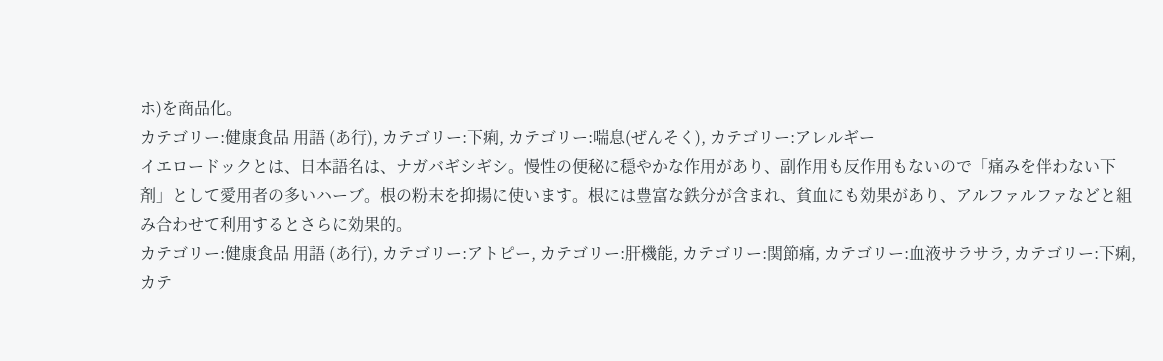ホ)を商品化。
カテゴリー:健康食品 用語 (あ行), カテゴリー:下痢, カテゴリー:喘息(ぜんそく), カテゴリー:アレルギー
イエロードックとは、日本語名は、ナガバギシギシ。慢性の便秘に穏やかな作用があり、副作用も反作用もないので「痛みを伴わない下剤」として愛用者の多いハーブ。根の粉末を抑揚に使います。根には豊富な鉄分が含まれ、貧血にも効果があり、アルファルファなどと組み合わせて利用するとさらに効果的。
カテゴリー:健康食品 用語 (あ行), カテゴリー:アトピー, カテゴリー:肝機能, カテゴリー:関節痛, カテゴリー:血液サラサラ, カテゴリー:下痢, カテ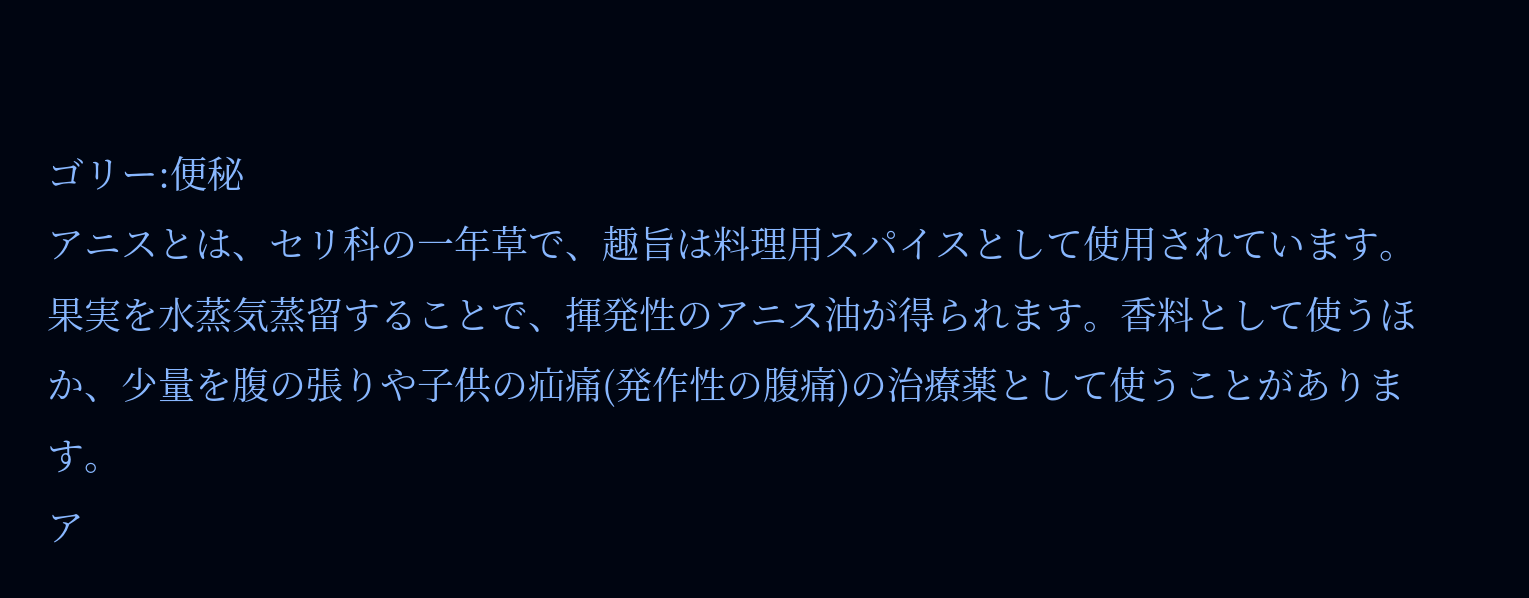ゴリー:便秘
アニスとは、セリ科の一年草で、趣旨は料理用スパイスとして使用されています。果実を水蒸気蒸留することで、揮発性のアニス油が得られます。香料として使うほか、少量を腹の張りや子供の疝痛(発作性の腹痛)の治療薬として使うことがあります。
ア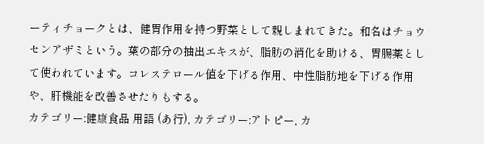ーティチョークとは、健胃作用を持つ野菜として親しまれてきた。和名はチョウセンアザミという。葉の部分の抽出エキスが、脂肪の消化を助ける、胃腸薬として使われています。コレステロール値を下げる作用、中性脂肪地を下げる作用や、肝機能を改善させたりもする。
カテゴリー:健康食品 用語 (あ行), カテゴリー:アトピー, カ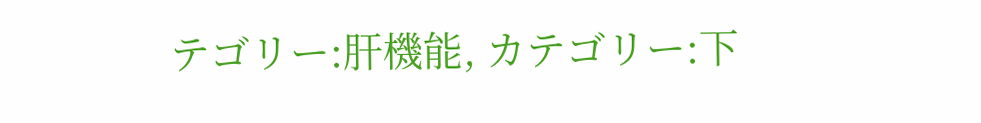テゴリー:肝機能, カテゴリー:下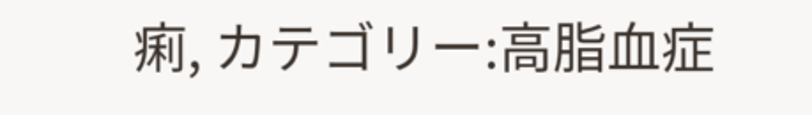痢, カテゴリー:高脂血症